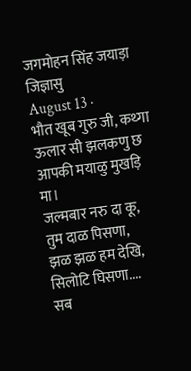जगमोहन सिंह जयाड़ा जिज्ञासु
August 13 ·
भौत खूब गुरु जी, कथ्गा ऊलार सी झलकणु छ आपकी मयाळु मुखड़ि मा।
जल्मबार नरु दा कू,
तुम दाळ पिसणा,
झळ झळ हम देखि,
सिलोटि घिसणा....
सब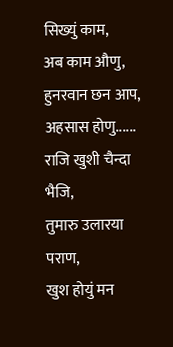सिख्युं काम,
अब काम औणु,
हुनरवान छन आप,
अहसास होणु......
राजि खुशी चैन्दा भैजि,
तुमारु उलारया पराण,
खुश होयुं मन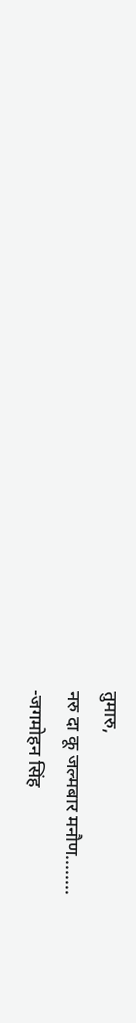तुमारु,
नरु दा कू जल्मबार मनौण........
-जगमोहन सिंह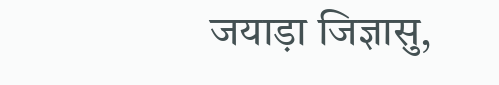जयाड़ा जिज्ञासु,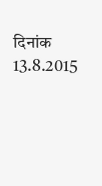दिनांक 13.8.2015